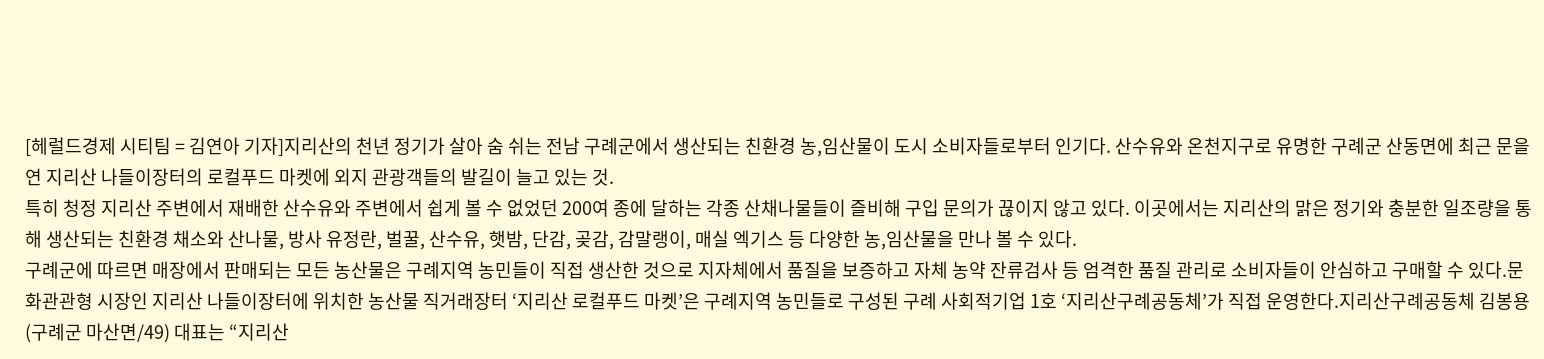[헤럴드경제 시티팀 = 김연아 기자]지리산의 천년 정기가 살아 숨 쉬는 전남 구례군에서 생산되는 친환경 농,임산물이 도시 소비자들로부터 인기다. 산수유와 온천지구로 유명한 구례군 산동면에 최근 문을 연 지리산 나들이장터의 로컬푸드 마켓에 외지 관광객들의 발길이 늘고 있는 것.
특히 청정 지리산 주변에서 재배한 산수유와 주변에서 쉽게 볼 수 없었던 200여 종에 달하는 각종 산채나물들이 즐비해 구입 문의가 끊이지 않고 있다. 이곳에서는 지리산의 맑은 정기와 충분한 일조량을 통해 생산되는 친환경 채소와 산나물, 방사 유정란, 벌꿀, 산수유, 햇밤, 단감, 곶감, 감말랭이, 매실 엑기스 등 다양한 농,임산물을 만나 볼 수 있다.
구례군에 따르면 매장에서 판매되는 모든 농산물은 구례지역 농민들이 직접 생산한 것으로 지자체에서 품질을 보증하고 자체 농약 잔류검사 등 엄격한 품질 관리로 소비자들이 안심하고 구매할 수 있다.문화관관형 시장인 지리산 나들이장터에 위치한 농산물 직거래장터 ‘지리산 로컬푸드 마켓’은 구례지역 농민들로 구성된 구례 사회적기업 1호 ‘지리산구례공동체’가 직접 운영한다.지리산구례공동체 김봉용(구례군 마산면/49) 대표는 “지리산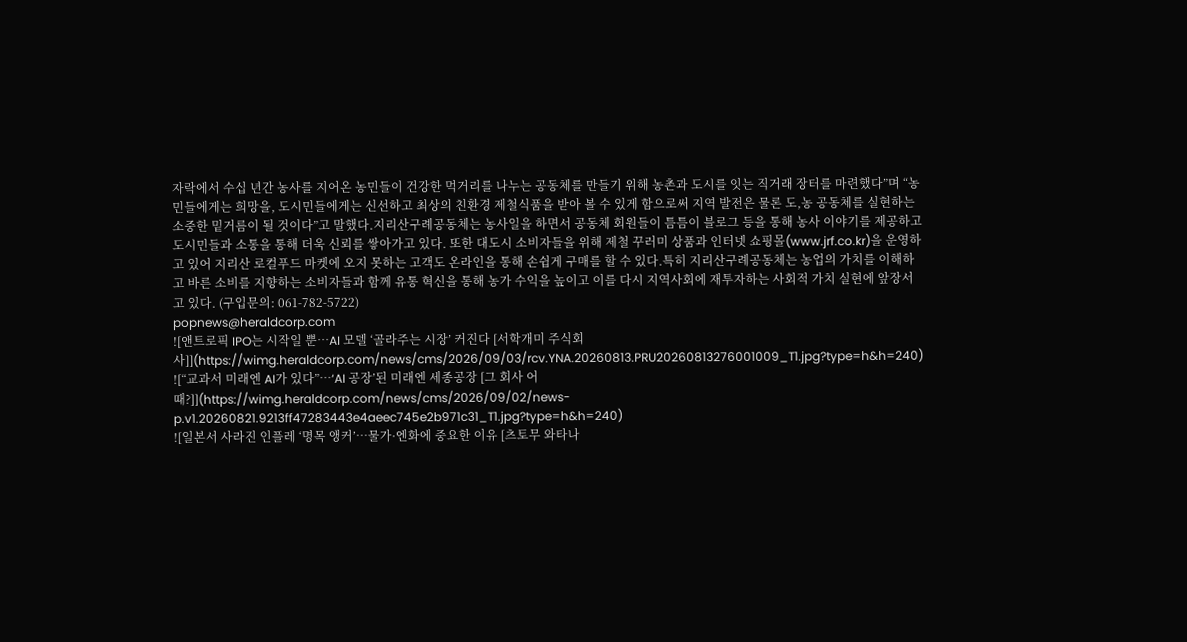자락에서 수십 년간 농사를 지어온 농민들이 건강한 먹거리를 나누는 공동체를 만들기 위해 농촌과 도시를 잇는 직거래 장터를 마련했다”며 “농민들에게는 희망을, 도시민들에게는 신선하고 최상의 친환경 제철식품을 받아 볼 수 있게 함으로써 지역 발전은 물론 도,농 공동체를 실현하는 소중한 밑거름이 될 것이다”고 말했다.지리산구례공동체는 농사일을 하면서 공동체 회원들이 틈틈이 블로그 등을 통해 농사 이야기를 제공하고 도시민들과 소통을 통해 더욱 신뢰를 쌓아가고 있다. 또한 대도시 소비자들을 위해 제철 꾸러미 상품과 인터넷 쇼핑몰(www.jrf.co.kr)을 운영하고 있어 지리산 로컬푸드 마켓에 오지 못하는 고객도 온라인을 통해 손쉽게 구매를 할 수 있다.특히 지리산구례공동체는 농업의 가치를 이해하고 바른 소비를 지향하는 소비자들과 함께 유통 혁신을 통해 농가 수익을 높이고 이를 다시 지역사회에 재투자하는 사회적 가치 실현에 앞장서고 있다. (구입문의: 061-782-5722)
popnews@heraldcorp.com
![앤트로픽 IPO는 시작일 뿐…AI 모델 ‘골라주는 시장’ 커진다 [서학개미 주식회사]](https://wimg.heraldcorp.com/news/cms/2026/09/03/rcv.YNA.20260813.PRU20260813276001009_T1.jpg?type=h&h=240)
![“교과서 미래엔 AI가 있다”…‘AI 공장’된 미래엔 세종공장 [그 회사 어때?]](https://wimg.heraldcorp.com/news/cms/2026/09/02/news-p.v1.20260821.9213ff47283443e4aeec745e2b971c31_T1.jpg?type=h&h=240)
![일본서 사라진 인플레 ‘명목 앵커’…물가·엔화에 중요한 이유 [츠토무 와타나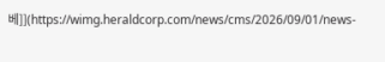베]](https://wimg.heraldcorp.com/news/cms/2026/09/01/news-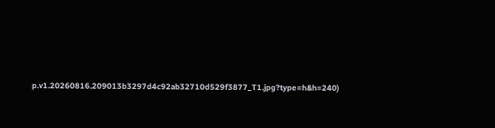p.v1.20260816.209013b3297d4c92ab32710d529f3877_T1.jpg?type=h&h=240)